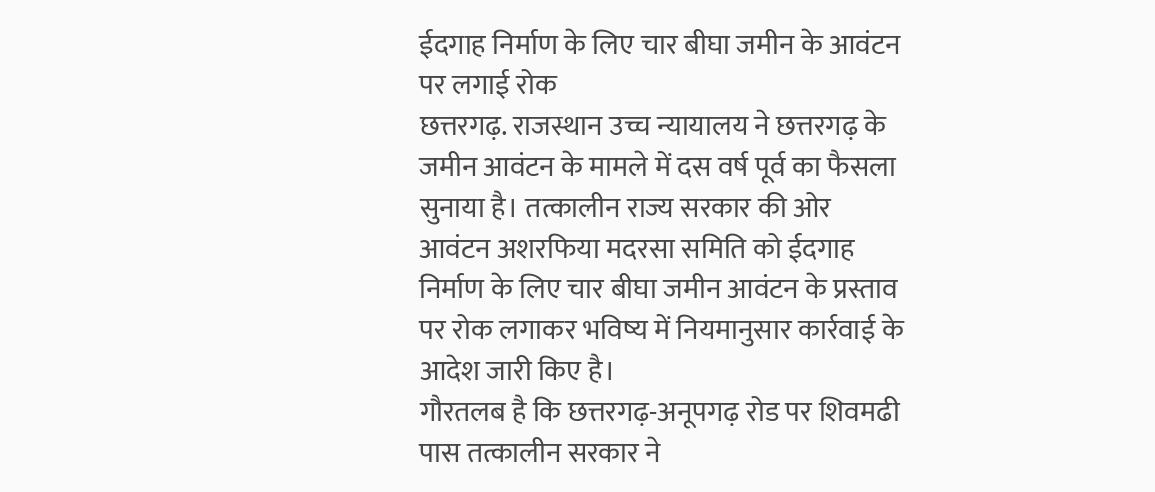ईदगाह निर्माण के लिए चार बीघा जमीन के आवंटन पर लगाई रोक
छत्तरगढ़. राजस्थान उच्च न्यायालय ने छत्तरगढ़ के जमीन आवंटन के मामले में दस वर्ष पूर्व का फैसला सुनाया है। तत्कालीन राज्य सरकार की ओर आवंटन अशरफिया मदरसा समिति को ईदगाह निर्माण के लिए चार बीघा जमीन आवंटन के प्रस्ताव पर रोक लगाकर भविष्य में नियमानुसार कार्रवाई के आदेश जारी किए है।
गौरतलब है कि छत्तरगढ़-अनूपगढ़ रोड पर शिवमढी पास तत्कालीन सरकार ने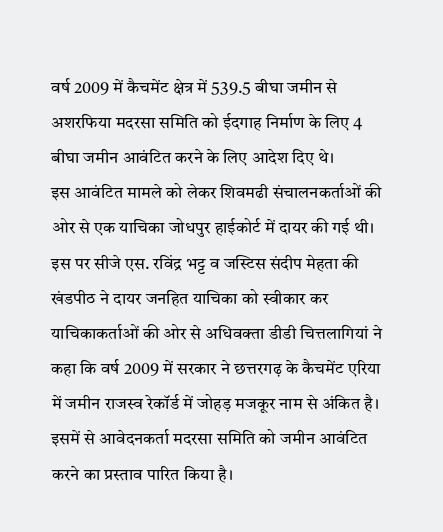वर्ष 2009 में कैचमेंट क्षेत्र में 539.5 बीघा जमीन से अशरफिया मदरसा समिति को ईदगाह निर्माण के लिए 4 बीघा जमीन आवंटित करने के लिए आदेश दिए थे।
इस आवंटित मामले को लेकर शिवमढी संचालनकर्ताओं की ओर से एक याचिका जोधपुर हाईकोर्ट में दायर की गई थी। इस पर सीजे एस. रविंद्र भट्ट व जस्टिस संदीप मेहता की खंडपीठ ने दायर जनहित याचिका को स्वीकार कर याचिकाकर्ताओं की ओर से अधिवक्ता डीडी चित्तलागियां ने कहा कि वर्ष 2009 में सरकार ने छत्तरगढ़ के कैचमेंट एरिया में जमीन राजस्व रेकॉर्ड में जोहड़ मजकूर नाम से अंकित है।
इसमें से आवेदनकर्ता मदरसा समिति को जमीन आवंटित करने का प्रस्ताव पारित किया है।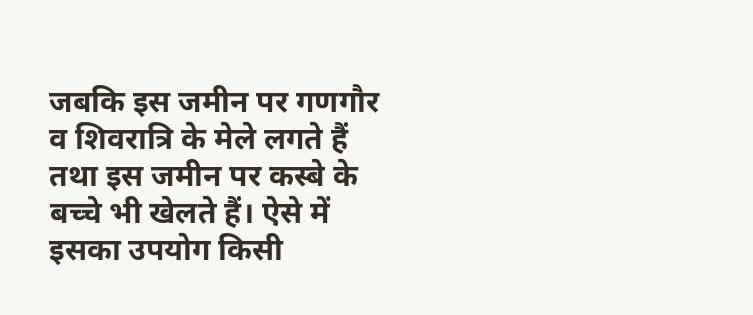जबकि इस जमीन पर गणगौर व शिवरात्रि के मेले लगते हैं तथा इस जमीन पर कस्बे के बच्चे भी खेलते हैं। ऐसे में इसका उपयोग किसी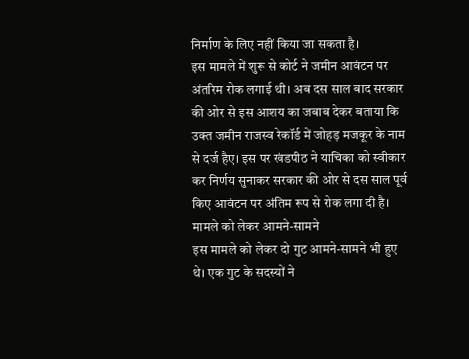निर्माण के लिए नहीं किया जा सकता है।
इस मामले में शुरू से कोर्ट ने जमीन आवंटन पर अंतरिम रोक लगाई थी। अब दस साल बाद सरकार की ओर से इस आशय का जबाब देकर बताया कि उक्त जमीन राजस्व रेकॉर्ड में जोहड़ मजकूर के नाम से दर्ज हैए। इस पर खंडपीठ ने याचिका को स्वीकार कर निर्णय सुनाकर सरकार की ओर से दस साल पूर्व किए आवंटन पर अंतिम रूप से रोक लगा दी है।
मामले को लेकर आमने-सामने
इस मामले को लेकर दो गुट आमने-सामने भी हुए थे। एक गुट के सदस्यों ने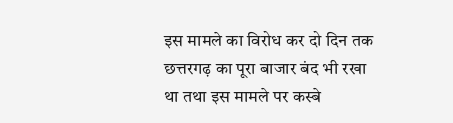इस मामले का विरोध कर दो दिन तक छत्तरगढ़ का पूरा बाजार बंद भी रखा था तथा इस मामले पर कस्बे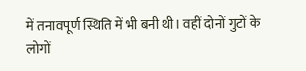में तनावपूर्ण स्थिति में भी बनी थी। वहीं दोनों गुटों के लोगों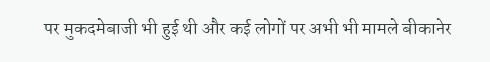पर मुकदमेबाजी भी हुई थी और कई लोगों पर अभी भी मामले बीकानेर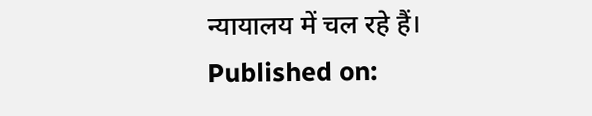न्यायालय में चल रहे हैं।
Published on: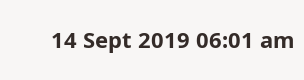14 Sept 2019 06:01 am